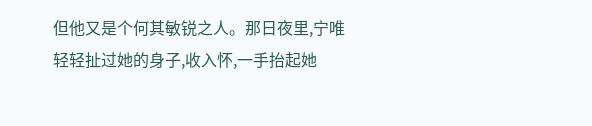但他又是个何其敏锐之人。那日夜里,宁唯轻轻扯过她的身子,收入怀,一手抬起她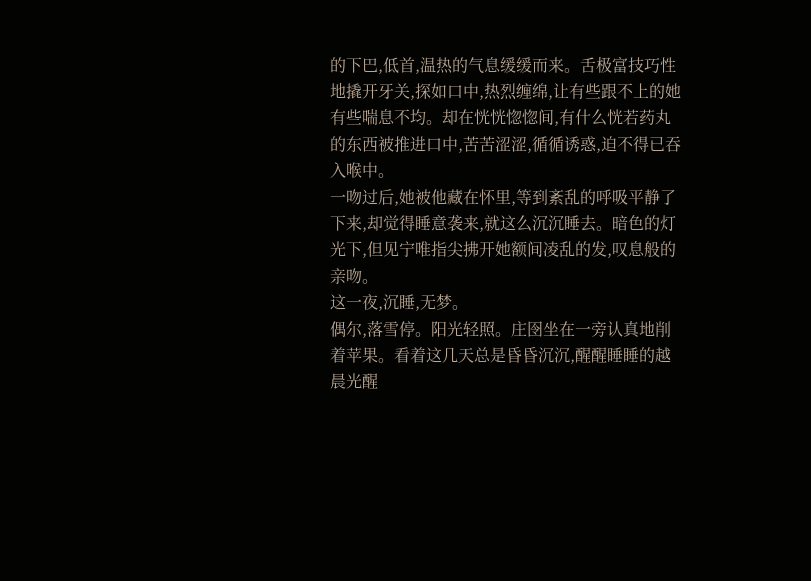的下巴,低首,温热的气息缓缓而来。舌极富技巧性地撬开牙关,探如口中,热烈缠绵,让有些跟不上的她有些喘息不均。却在恍恍惚惚间,有什么恍若药丸的东西被推进口中,苦苦涩涩,循循诱惑,迫不得已吞入喉中。
一吻过后,她被他藏在怀里,等到紊乱的呼吸平静了下来,却觉得睡意袭来,就这么沉沉睡去。暗色的灯光下,但见宁唯指尖拂开她额间凌乱的发,叹息般的亲吻。
这一夜,沉睡,无梦。
偶尔,落雪停。阳光轻照。庄囹坐在一旁认真地削着苹果。看着这几天总是昏昏沉沉,醒醒睡睡的越晨光醒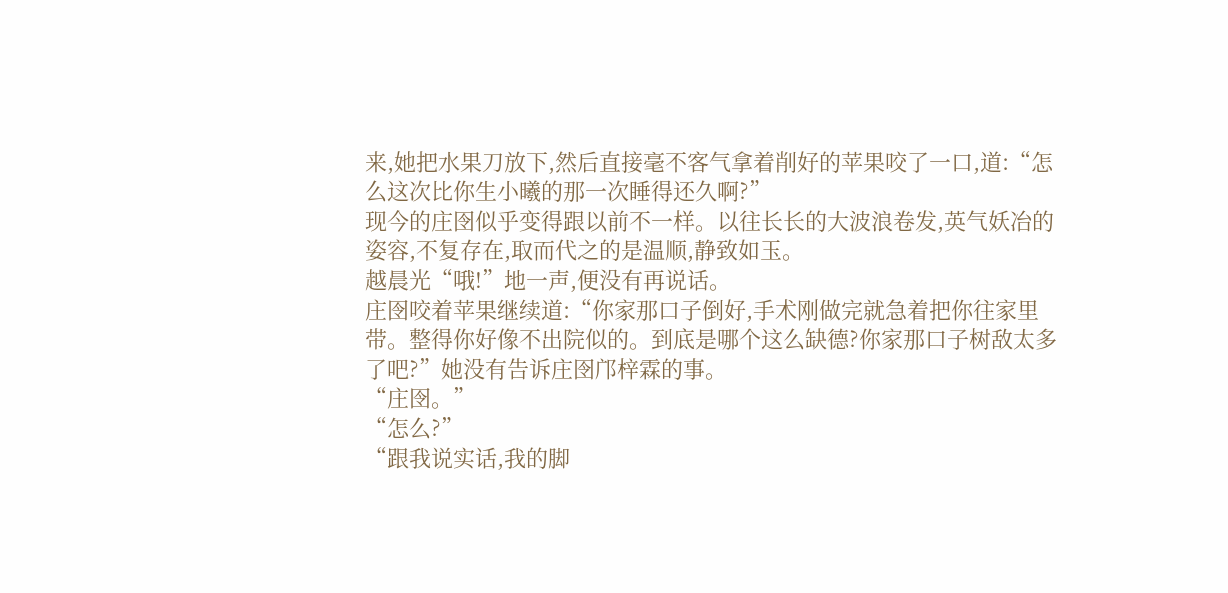来,她把水果刀放下,然后直接毫不客气拿着削好的苹果咬了一口,道:“怎么这次比你生小曦的那一次睡得还久啊?”
现今的庄囹似乎变得跟以前不一样。以往长长的大波浪卷发,英气妖冶的姿容,不复存在,取而代之的是温顺,静致如玉。
越晨光“哦!”地一声,便没有再说话。
庄囹咬着苹果继续道:“你家那口子倒好,手术刚做完就急着把你往家里带。整得你好像不出院似的。到底是哪个这么缺德?你家那口子树敌太多了吧?”她没有告诉庄囹邝梓霖的事。
“庄囹。”
“怎么?”
“跟我说实话,我的脚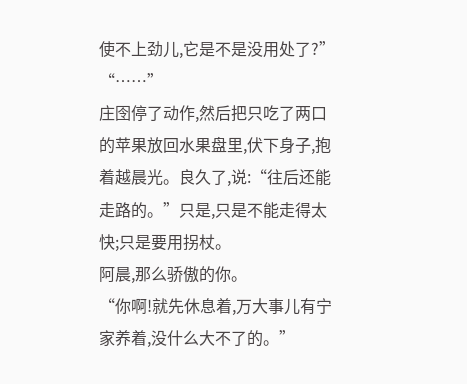使不上劲儿,它是不是没用处了?”
“……”
庄囹停了动作,然后把只吃了两口的苹果放回水果盘里,伏下身子,抱着越晨光。良久了,说:“往后还能走路的。”只是,只是不能走得太快;只是要用拐杖。
阿晨,那么骄傲的你。
“你啊!就先休息着,万大事儿有宁家养着,没什么大不了的。”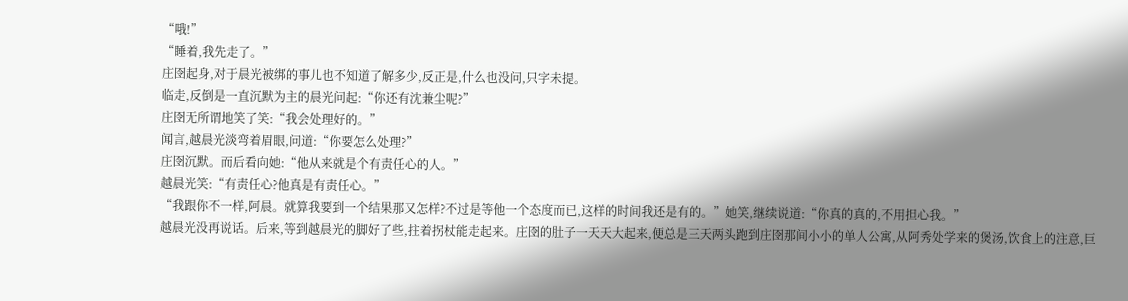“哦!”
“睡着,我先走了。”
庄囹起身,对于晨光被绑的事儿也不知道了解多少,反正是,什么也没问,只字未提。
临走,反倒是一直沉默为主的晨光问起:“你还有沈兼尘呢?”
庄囹无所谓地笑了笑:“我会处理好的。”
闻言,越晨光淡弯着眉眼,问道:“你要怎么处理?”
庄囹沉默。而后看向她:“他从来就是个有责任心的人。”
越晨光笑:“有责任心?他真是有责任心。”
“我跟你不一样,阿晨。就算我要到一个结果那又怎样?不过是等他一个态度而已,这样的时间我还是有的。”她笑,继续说道:“你真的真的,不用担心我。”
越晨光没再说话。后来,等到越晨光的脚好了些,拄着拐杖能走起来。庄囹的肚子一天天大起来,便总是三天两头跑到庄囹那间小小的单人公寓,从阿秀处学来的煲汤,饮食上的注意,巨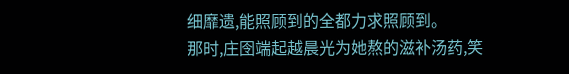细靡遗,能照顾到的全都力求照顾到。
那时,庄囹端起越晨光为她熬的滋补汤药,笑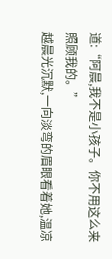道:“阿晨,我不是小孩子。你不用这么来照顾我的。”
越晨光沉默,一向淡弯的眉眼看着她,温凉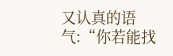又认真的语气:“你若能找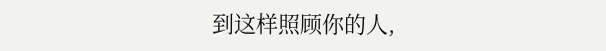到这样照顾你的人,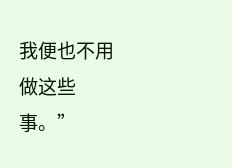我便也不用做这些事。”